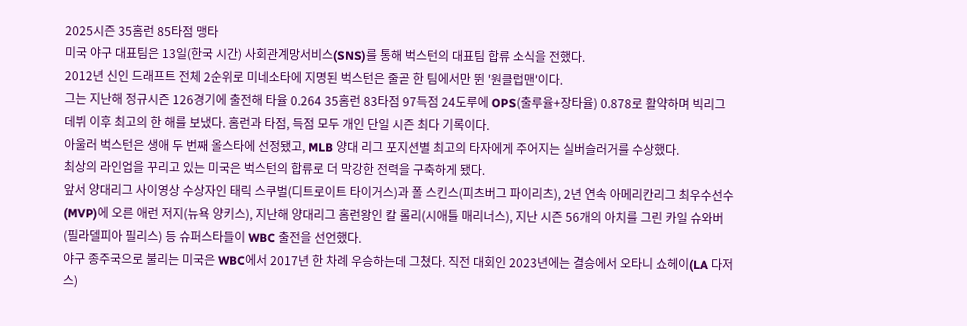2025시즌 35홈런 85타점 맹타
미국 야구 대표팀은 13일(한국 시간) 사회관계망서비스(SNS)를 통해 벅스턴의 대표팀 합류 소식을 전했다.
2012년 신인 드래프트 전체 2순위로 미네소타에 지명된 벅스턴은 줄곧 한 팀에서만 뛴 '원클럽맨'이다.
그는 지난해 정규시즌 126경기에 출전해 타율 0.264 35홈런 83타점 97득점 24도루에 OPS(출루율+장타율) 0.878로 활약하며 빅리그 데뷔 이후 최고의 한 해를 보냈다. 홈런과 타점, 득점 모두 개인 단일 시즌 최다 기록이다.
아울러 벅스턴은 생애 두 번째 올스타에 선정됐고, MLB 양대 리그 포지션별 최고의 타자에게 주어지는 실버슬러거를 수상했다.
최상의 라인업을 꾸리고 있는 미국은 벅스턴의 합류로 더 막강한 전력을 구축하게 됐다.
앞서 양대리그 사이영상 수상자인 태릭 스쿠벌(디트로이트 타이거스)과 폴 스킨스(피츠버그 파이리츠), 2년 연속 아메리칸리그 최우수선수(MVP)에 오른 애런 저지(뉴욕 양키스), 지난해 양대리그 홈런왕인 칼 롤리(시애틀 매리너스), 지난 시즌 56개의 아치를 그린 카일 슈와버(필라델피아 필리스) 등 슈퍼스타들이 WBC 출전을 선언했다.
야구 종주국으로 불리는 미국은 WBC에서 2017년 한 차례 우승하는데 그쳤다. 직전 대회인 2023년에는 결승에서 오타니 쇼헤이(LA 다저스)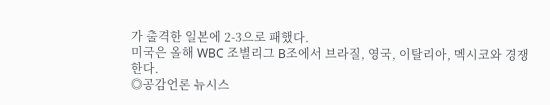가 출격한 일본에 2-3으로 패했다.
미국은 올해 WBC 조별리그 B조에서 브라질, 영국, 이탈리아, 멕시코와 경쟁한다.
◎공감언론 뉴시스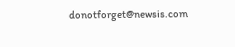donotforget@newsis.com